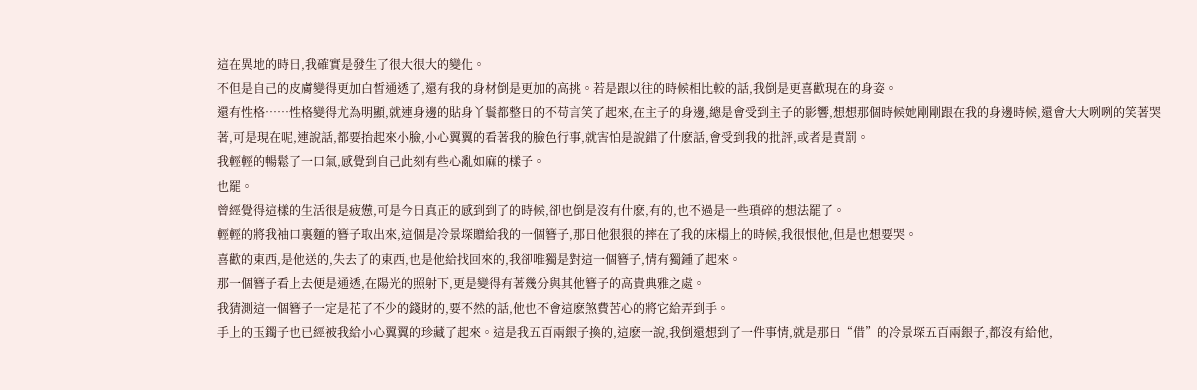這在異地的時日,我確實是發生了很大很大的變化。
不但是自己的皮膚變得更加白皙通透了,還有我的身材倒是更加的高挑。若是跟以往的時候相比較的話,我倒是更喜歡現在的身姿。
還有性格……性格變得尤為明顯,就連身邊的貼身丫鬟都整日的不苟言笑了起來,在主子的身邊,總是會受到主子的影響,想想那個時候她剛剛跟在我的身邊時候,還會大大咧咧的笑著哭著,可是現在呢,連說話,都要抬起來小臉,小心翼翼的看著我的臉色行事,就害怕是說錯了什麽話,會受到我的批評,或者是責罰。
我輕輕的暢鬆了一口氣,感覺到自己此刻有些心亂如麻的樣子。
也罷。
曾經覺得這樣的生活很是疲憊,可是今日真正的感到到了的時候,卻也倒是沒有什麽,有的,也不過是一些瑣碎的想法罷了。
輕輕的將我袖口裏麵的簪子取出來,這個是冷景堔贈給我的一個簪子,那日他狠狠的摔在了我的床榻上的時候,我很恨他,但是也想要哭。
喜歡的東西,是他送的,失去了的東西,也是他給找回來的,我卻唯獨是對這一個簪子,情有獨鍾了起來。
那一個簪子看上去便是通透,在陽光的照射下,更是變得有著幾分與其他簪子的高貴典雅之處。
我猜測這一個簪子一定是花了不少的錢財的,要不然的話,他也不會這麽煞費苦心的將它給弄到手。
手上的玉鐲子也已經被我給小心翼翼的珍藏了起來。這是我五百兩銀子換的,這麽一說,我倒還想到了一件事情,就是那日“借”的冷景堔五百兩銀子,都沒有給他,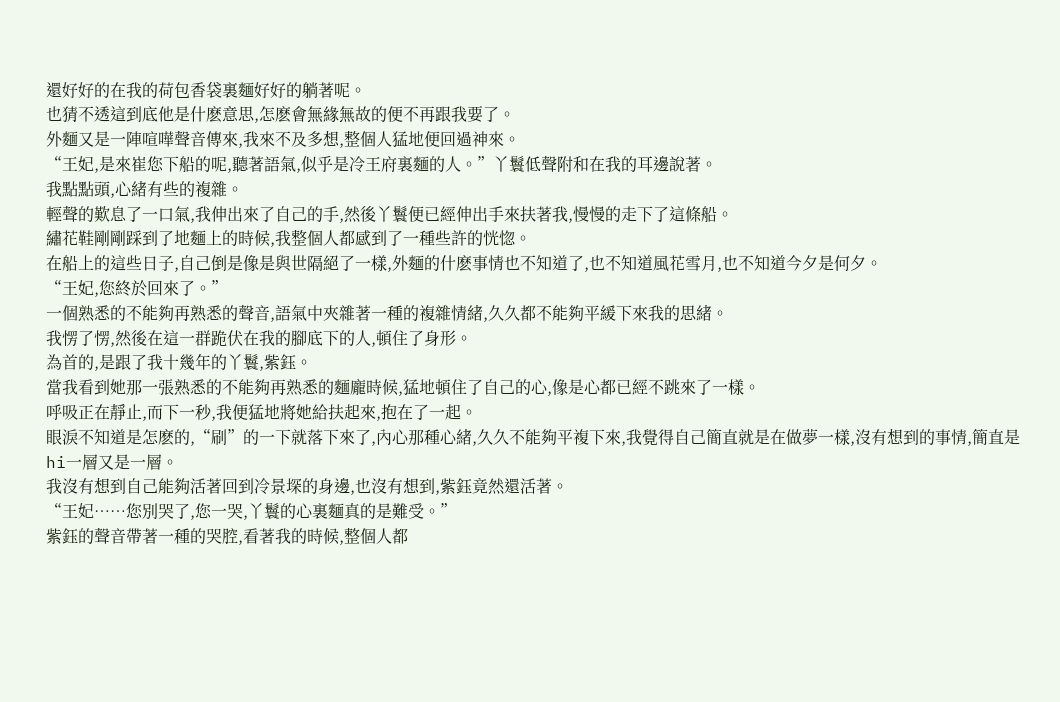還好好的在我的荷包香袋裏麵好好的躺著呢。
也猜不透這到底他是什麽意思,怎麽會無緣無故的便不再跟我要了。
外麵又是一陣喧嘩聲音傳來,我來不及多想,整個人猛地便回過神來。
“王妃,是來崔您下船的呢,聽著語氣,似乎是冷王府裏麵的人。”丫鬟低聲附和在我的耳邊說著。
我點點頭,心緒有些的複雜。
輕聲的歎息了一口氣,我伸出來了自己的手,然後丫鬟便已經伸出手來扶著我,慢慢的走下了這條船。
繡花鞋剛剛踩到了地麵上的時候,我整個人都感到了一種些許的恍惚。
在船上的這些日子,自己倒是像是與世隔絕了一樣,外麵的什麽事情也不知道了,也不知道風花雪月,也不知道今夕是何夕。
“王妃,您終於回來了。”
一個熟悉的不能夠再熟悉的聲音,語氣中夾雜著一種的複雜情緒,久久都不能夠平緩下來我的思緒。
我愣了愣,然後在這一群跪伏在我的腳底下的人,頓住了身形。
為首的,是跟了我十幾年的丫鬟,紫鈺。
當我看到她那一張熟悉的不能夠再熟悉的麵龐時候,猛地頓住了自己的心,像是心都已經不跳來了一樣。
呼吸正在靜止,而下一秒,我便猛地將她給扶起來,抱在了一起。
眼淚不知道是怎麽的,“刷”的一下就落下來了,內心那種心緒,久久不能夠平複下來,我覺得自己簡直就是在做夢一樣,沒有想到的事情,簡直是hi一層又是一層。
我沒有想到自己能夠活著回到冷景堔的身邊,也沒有想到,紫鈺竟然還活著。
“王妃……您別哭了,您一哭,丫鬟的心裏麵真的是難受。”
紫鈺的聲音帶著一種的哭腔,看著我的時候,整個人都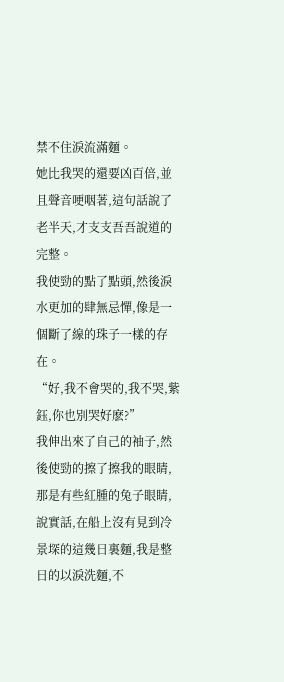禁不住淚流滿麵。
她比我哭的還要凶百倍,並且聲音哽咽著,這句話說了老半天,才支支吾吾說道的完整。
我使勁的點了點頭,然後淚水更加的肆無忌憚,像是一個斷了線的珠子一樣的存在。
“好,我不會哭的,我不哭,紫鈺,你也別哭好麽?”
我伸出來了自己的袖子,然後使勁的擦了擦我的眼睛,那是有些紅腫的兔子眼睛,說實話,在船上沒有見到冷景堔的這幾日裏麵,我是整日的以淚洗麵,不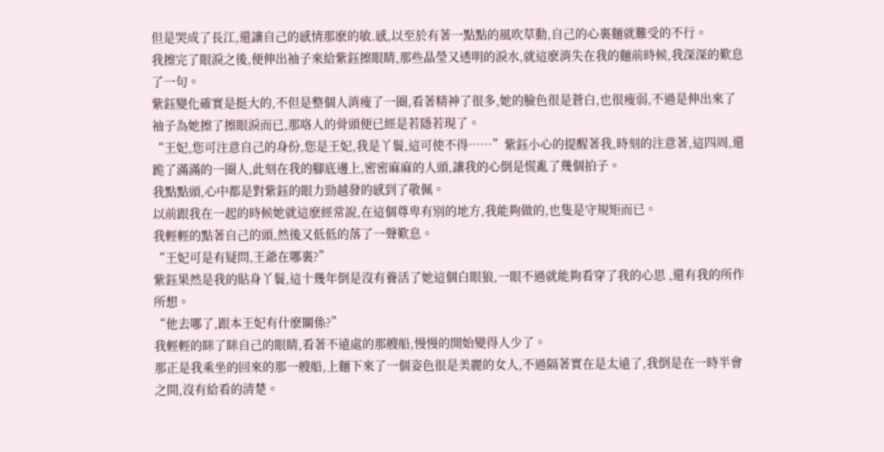但是哭成了長江,還讓自己的感情那麽的敏.感,以至於有著一點點的風吹草動,自己的心裏麵就難受的不行。
我擦完了眼淚之後,便伸出袖子來給紫鈺擦眼睛,那些晶瑩又透明的淚水,就這麽消失在我的麵前時候,我深深的歎息了一句。
紫鈺變化確實是挺大的,不但是整個人消瘦了一圈,看著精神了很多,她的臉色很是蒼白,也很瘦弱,不過是伸出來了袖子為她擦了擦眼淚而已,那咯人的骨頭便已經是若隱若現了。
“王妃,您可注意自己的身份,您是王妃,我是丫鬟,這可使不得……”紫鈺小心的提醒著我,時刻的注意著,這四周,還跪了滿滿的一圈人,此刻在我的腳底邊上,密密麻麻的人頭,讓我的心倒是慌亂了幾個拍子。
我點點頭,心中都是對紫鈺的眼力勁越發的感到了敬佩。
以前跟我在一起的時候她就這麽經常說,在這個尊卑有別的地方,我能夠做的,也隻是守規矩而已。
我輕輕的點著自己的頭,然後又低低的落了一聲歎息。
“王妃可是有疑問,王爺在哪裏?”
紫鈺果然是我的貼身丫鬟,這十幾年倒是沒有養活了她這個白眼狼,一眼不過就能夠看穿了我的心思 ,還有我的所作所想。
“他去哪了,跟本王妃有什麽關係?”
我輕輕的眯了眯自己的眼睛,看著不遠處的那艘船,慢慢的開始變得人少了。
那正是我乘坐的回來的那一艘船,上麵下來了一個姿色很是美麗的女人,不過隔著實在是太遠了,我倒是在一時半會之間,沒有給看的清楚。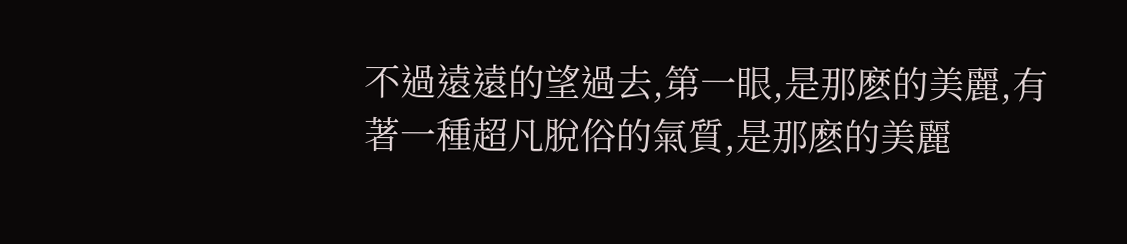不過遠遠的望過去,第一眼,是那麽的美麗,有著一種超凡脫俗的氣質,是那麽的美麗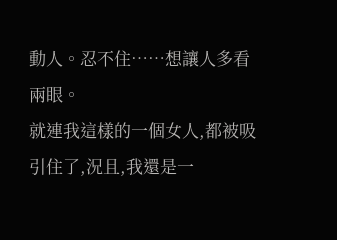動人。忍不住……想讓人多看兩眼。
就連我這樣的一個女人,都被吸引住了,況且,我還是一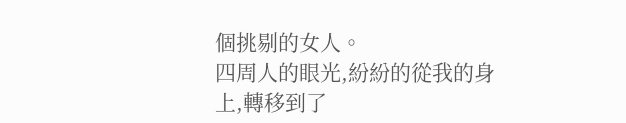個挑剔的女人。
四周人的眼光,紛紛的從我的身上,轉移到了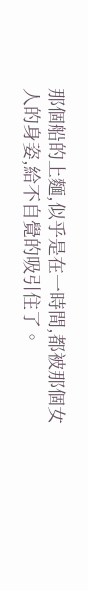那個船的上麵,似乎是在一時間,都被那個女人的身姿,給不自覺的吸引住了。